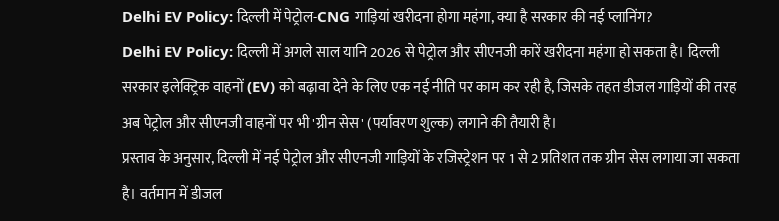Delhi EV Policy: दिल्ली में पेट्रोल-CNG गाड़ियां खरीदना होगा महंगा, क्या है सरकार की नई प्लानिंग?
Delhi EV Policy: दिल्ली में अगले साल यानि 2026 से पेट्रोल और सीएनजी कारें खरीदना महंगा हो सकता है। दिल्ली सरकार इलेक्ट्रिक वाहनों (EV) को बढ़ावा देने के लिए एक नई नीति पर काम कर रही है, जिसके तहत डीजल गाड़ियों की तरह अब पेट्रोल और सीएनजी वाहनों पर भी 'ग्रीन सेस' (पर्यावरण शुल्क) लगाने की तैयारी है।
प्रस्ताव के अनुसार, दिल्ली में नई पेट्रोल और सीएनजी गाड़ियों के रजिस्ट्रेशन पर 1 से 2 प्रतिशत तक ग्रीन सेस लगाया जा सकता है। वर्तमान में डीजल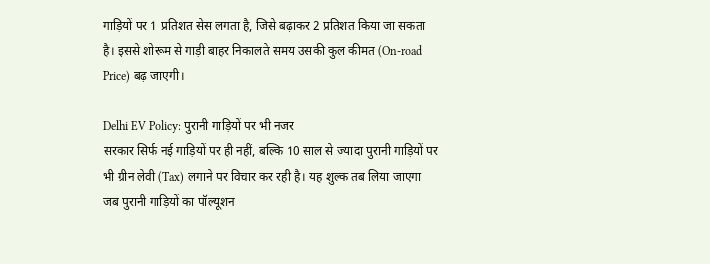गाड़ियों पर 1 प्रतिशत सेस लगता है, जिसे बढ़ाकर 2 प्रतिशत किया जा सकता है। इससे शोरूम से गाड़ी बाहर निकालते समय उसकी कुल कीमत (On-road Price) बढ़ जाएगी।

Delhi EV Policy: पुरानी गाड़ियों पर भी नजर
सरकार सिर्फ नई गाड़ियों पर ही नहीं, बल्कि 10 साल से ज्यादा पुरानी गाड़ियों पर भी ग्रीन लेवी (Tax) लगाने पर विचार कर रही है। यह शुल्क तब लिया जाएगा जब पुरानी गाड़ियों का पॉल्यूशन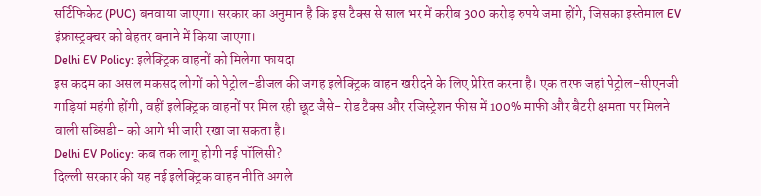सर्टिफिकेट (PUC) बनवाया जाएगा। सरकार का अनुमान है कि इस टैक्स से साल भर में करीब 300 करोड़ रुपये जमा होंगे, जिसका इस्तेमाल EV इंफ्रास्ट्रक्चर को बेहतर बनाने में किया जाएगा।
Delhi EV Policy: इलेक्ट्रिक वाहनों को मिलेगा फायदा
इस कदम का असल मकसद लोगों को पेट्रोल-डीजल की जगह इलेक्ट्रिक वाहन खरीदने के लिए प्रेरित करना है। एक तरफ जहां पेट्रोल-सीएनजी गाड़ियां महंगी होंगी, वहीं इलेक्ट्रिक वाहनों पर मिल रही छूट जैसे- रोड टैक्स और रजिस्ट्रेशन फीस में 100% माफी और बैटरी क्षमता पर मिलने वाली सब्सिडी- को आगे भी जारी रखा जा सकता है।
Delhi EV Policy: कब तक लागू होगी नई पॉलिसी?
दिल्ली सरकार की यह नई इलेक्ट्रिक वाहन नीति अगले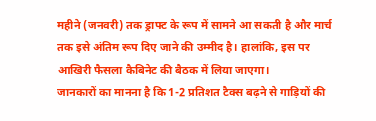महीने (जनवरी) तक ड्राफ्ट के रूप में सामने आ सकती है और मार्च तक इसे अंतिम रूप दिए जाने की उम्मीद है। हालांकि, इस पर आखिरी फैसला कैबिनेट की बैठक में लिया जाएगा।
जानकारों का मानना है कि 1-2 प्रतिशत टैक्स बढ़ने से गाड़ियों की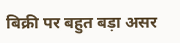बिक्री पर बहुत बड़ा असर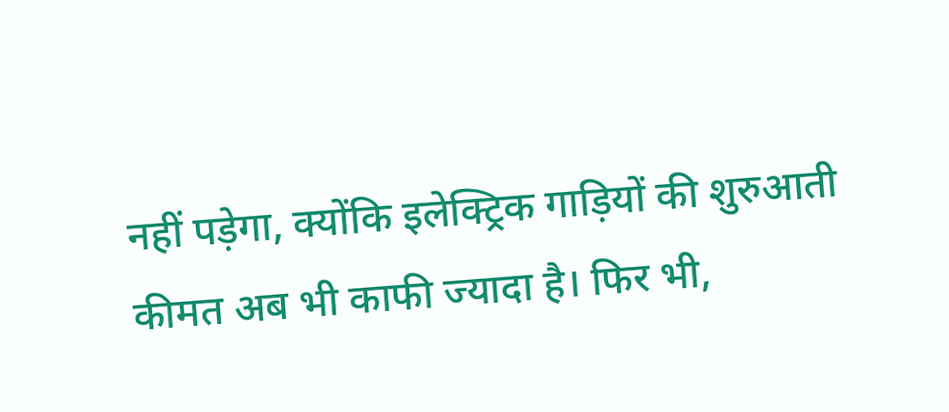नहीं पड़ेगा, क्योंकि इलेक्ट्रिक गाड़ियों की शुरुआती कीमत अब भी काफी ज्यादा है। फिर भी,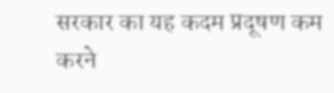सरकार का यह कदम प्रदूषण कम करने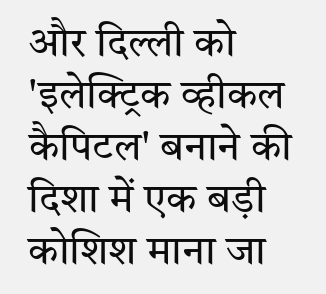और दिल्ली को 'इलेक्ट्रिक व्हीकल कैपिटल' बनाने की दिशा में एक बड़ी कोशिश माना जा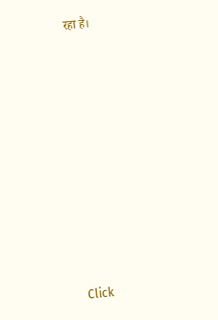रहा है।












Click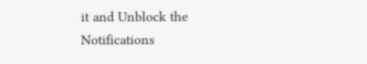it and Unblock the Notifications